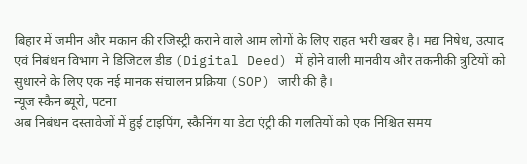बिहार में जमीन और मकान की रजिस्ट्री कराने वाले आम लोगों के लिए राहत भरी खबर है। मद्य निषेध, उत्पाद एवं निबंधन विभाग ने डिजिटल डीड (Digital Deed) में होने वाली मानवीय और तकनीकी त्रुटियों को सुधारने के लिए एक नई मानक संचालन प्रक्रिया (SOP) जारी की है।
न्यूज स्कैन ब्यूरो, पटना
अब निबंधन दस्तावेजों में हुई टाइपिंग, स्कैनिंग या डेटा एंट्री की गलतियों को एक निश्चित समय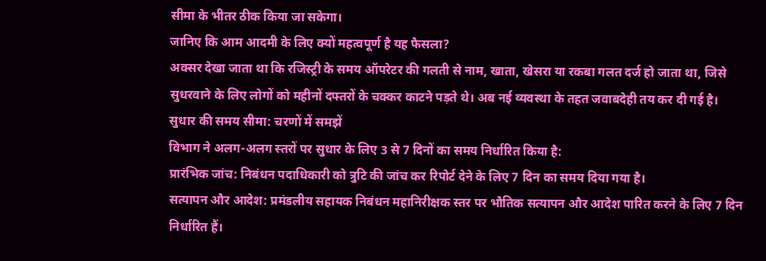सीमा के भीतर ठीक किया जा सकेगा।
जानिए कि आम आदमी के लिए क्यों महत्वपूर्ण है यह फैसला?
अक्सर देखा जाता था कि रजिस्ट्री के समय ऑपरेटर की गलती से नाम, खाता, खेसरा या रकबा गलत दर्ज हो जाता था, जिसे सुधरवाने के लिए लोगों को महीनों दफ्तरों के चक्कर काटने पड़ते थे। अब नई व्यवस्था के तहत जवाबदेही तय कर दी गई है।
सुधार की समय सीमा: चरणों में समझें
विभाग ने अलग-अलग स्तरों पर सुधार के लिए 3 से 7 दिनों का समय निर्धारित किया है:
प्रारंभिक जांच: निबंधन पदाधिकारी को त्रुटि की जांच कर रिपोर्ट देने के लिए 7 दिन का समय दिया गया है।
सत्यापन और आदेश: प्रमंडलीय सहायक निबंधन महानिरीक्षक स्तर पर भौतिक सत्यापन और आदेश पारित करने के लिए 7 दिन निर्धारित हैं।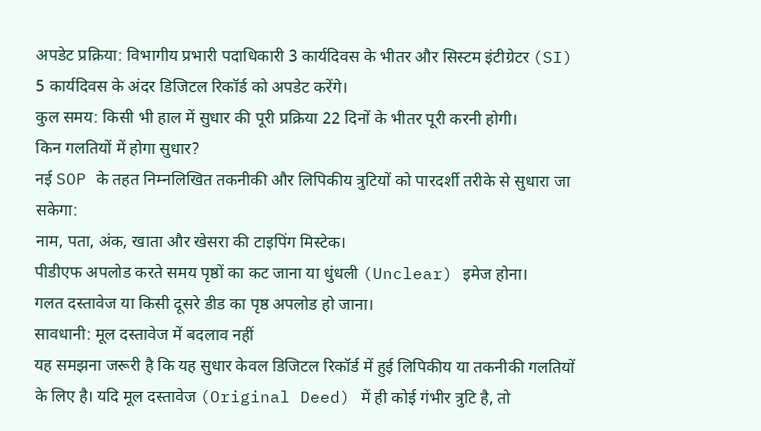अपडेट प्रक्रिया: विभागीय प्रभारी पदाधिकारी 3 कार्यदिवस के भीतर और सिस्टम इंटीग्रेटर (SI) 5 कार्यदिवस के अंदर डिजिटल रिकॉर्ड को अपडेट करेंगे।
कुल समय: किसी भी हाल में सुधार की पूरी प्रक्रिया 22 दिनों के भीतर पूरी करनी होगी।
किन गलतियों में होगा सुधार?
नई SOP के तहत निम्नलिखित तकनीकी और लिपिकीय त्रुटियों को पारदर्शी तरीके से सुधारा जा सकेगा:
नाम, पता, अंक, खाता और खेसरा की टाइपिंग मिस्टेक।
पीडीएफ अपलोड करते समय पृष्ठों का कट जाना या धुंधली (Unclear) इमेज होना।
गलत दस्तावेज या किसी दूसरे डीड का पृष्ठ अपलोड हो जाना।
सावधानी: मूल दस्तावेज में बदलाव नहीं
यह समझना जरूरी है कि यह सुधार केवल डिजिटल रिकॉर्ड में हुई लिपिकीय या तकनीकी गलतियों के लिए है। यदि मूल दस्तावेज (Original Deed) में ही कोई गंभीर त्रुटि है, तो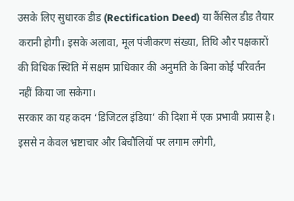उसके लिए सुधारक डीड (Rectification Deed) या कैंसिल डीड तैयार करानी होगी। इसके अलावा, मूल पंजीकरण संख्या, तिथि और पक्षकारों की विधिक स्थिति में सक्षम प्राधिकार की अनुमति के बिना कोई परिवर्तन नहीं किया जा सकेगा।
सरकार का यह कदम ‘डिजिटल इंडिया’ की दिशा में एक प्रभावी प्रयास है। इससे न केवल भ्रष्टाचार और बिचौलियों पर लगाम लगेगी,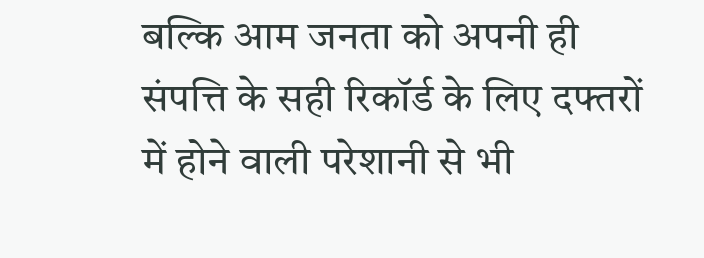बल्कि आम जनता को अपनी ही संपत्ति के सही रिकॉर्ड के लिए दफ्तरों में होने वाली परेशानी से भी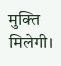मुक्ति मिलेगी।